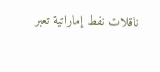ناقلات نفط إماراتية تعبر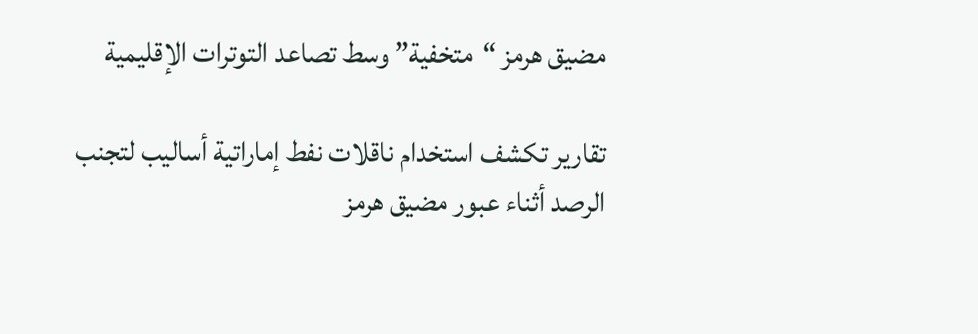مضيق هرمز “متخفية” وسط تصاعد التوترات الإقليمية

تقارير تكشف استخدام ناقلات نفط إماراتية أساليب لتجنب الرصد أثناء عبور مضيق هرمز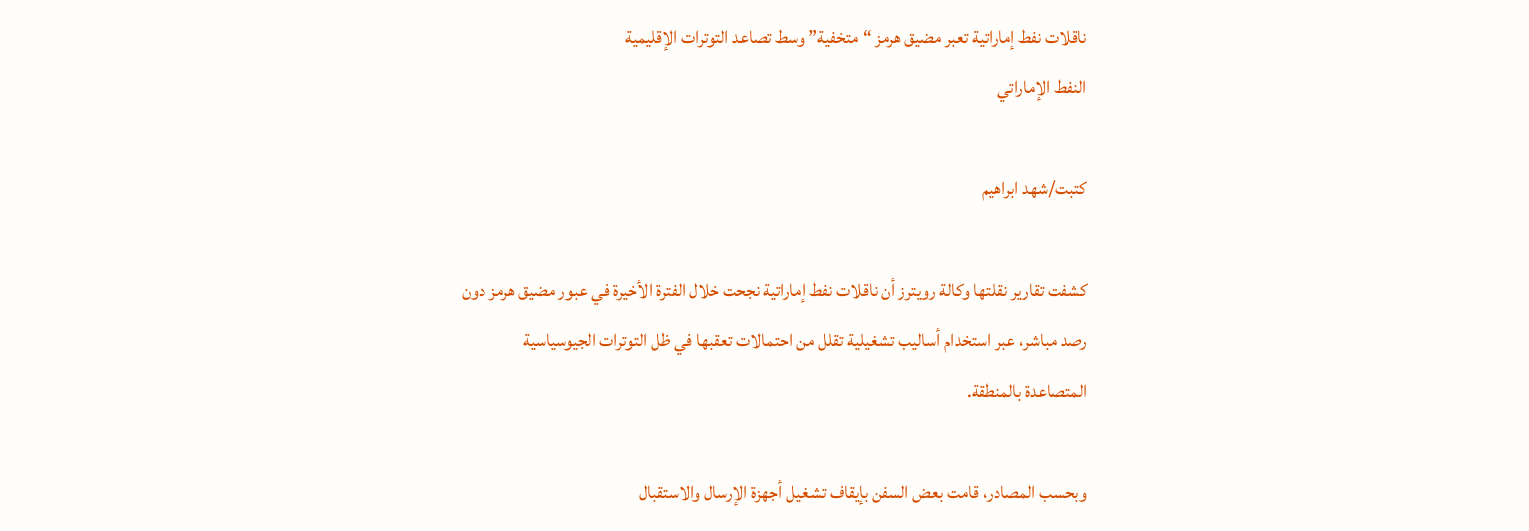ناقلات نفط إماراتية تعبر مضيق هرمز “متخفية” وسط تصاعد التوترات الإقليمية
النفط الإماراتي

كتبت/شهد ابراهيم

كشفت تقارير نقلتها وكالة رويترز أن ناقلات نفط إماراتية نجحت خلال الفترة الأخيرة في عبور مضيق هرمز دون رصد مباشر، عبر استخدام أساليب تشغيلية تقلل من احتمالات تعقبها في ظل التوترات الجيوسياسية المتصاعدة بالمنطقة.

وبحسب المصادر، قامت بعض السفن بإيقاف تشغيل أجهزة الإرسال والاستقبال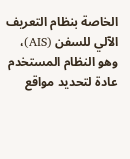الخاصة بنظام التعريف الآلي للسفن (AIS)، وهو النظام المستخدم عادة لتحديد مواقع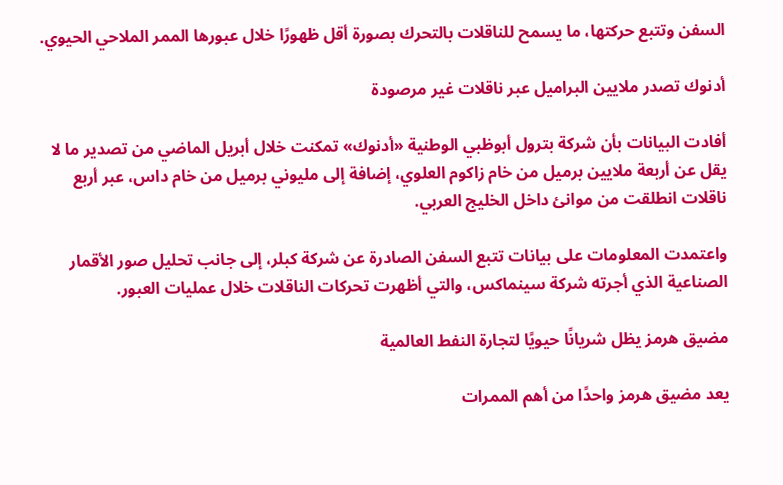السفن وتتبع حركتها، ما يسمح للناقلات بالتحرك بصورة أقل ظهورًا خلال عبورها الممر الملاحي الحيوي.

أدنوك تصدر ملايين البراميل عبر ناقلات غير مرصودة

أفادت البيانات بأن شركة بترول أبوظبي الوطنية «أدنوك» تمكنت خلال أبريل الماضي من تصدير ما لا يقل عن أربعة ملايين برميل من خام زاكوم العلوي، إضافة إلى مليوني برميل من خام داس، عبر أربع ناقلات انطلقت من موانئ داخل الخليج العربي.

واعتمدت المعلومات على بيانات تتبع السفن الصادرة عن شركة كبلر، إلى جانب تحليل صور الأقمار الصناعية الذي أجرته شركة سينماكس، والتي أظهرت تحركات الناقلات خلال عمليات العبور.

مضيق هرمز يظل شريانًا حيويًا لتجارة النفط العالمية

يعد مضيق هرمز واحدًا من أهم الممرات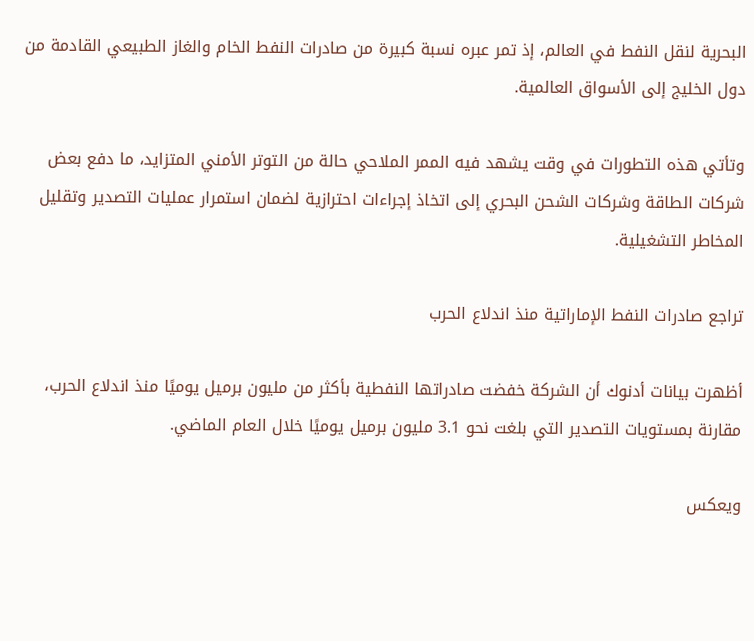البحرية لنقل النفط في العالم، إذ تمر عبره نسبة كبيرة من صادرات النفط الخام والغاز الطبيعي القادمة من دول الخليج إلى الأسواق العالمية.

وتأتي هذه التطورات في وقت يشهد فيه الممر الملاحي حالة من التوتر الأمني المتزايد، ما دفع بعض شركات الطاقة وشركات الشحن البحري إلى اتخاذ إجراءات احترازية لضمان استمرار عمليات التصدير وتقليل المخاطر التشغيلية.

تراجع صادرات النفط الإماراتية منذ اندلاع الحرب

أظهرت بيانات أدنوك أن الشركة خفضت صادراتها النفطية بأكثر من مليون برميل يوميًا منذ اندلاع الحرب، مقارنة بمستويات التصدير التي بلغت نحو 3.1 مليون برميل يوميًا خلال العام الماضي.

ويعكس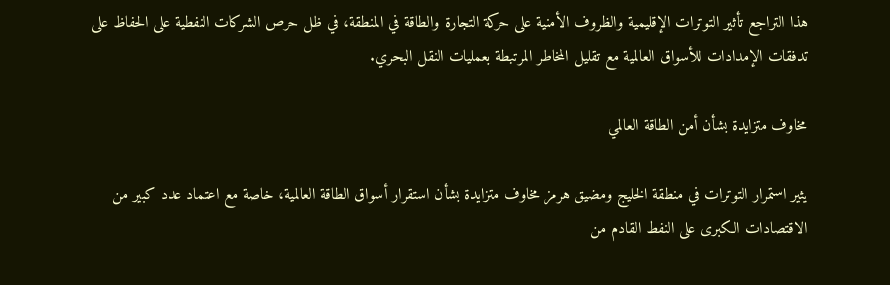هذا التراجع تأثير التوترات الإقليمية والظروف الأمنية على حركة التجارة والطاقة في المنطقة، في ظل حرص الشركات النفطية على الحفاظ على تدفقات الإمدادات للأسواق العالمية مع تقليل المخاطر المرتبطة بعمليات النقل البحري.

مخاوف متزايدة بشأن أمن الطاقة العالمي

يثير استمرار التوترات في منطقة الخليج ومضيق هرمز مخاوف متزايدة بشأن استقرار أسواق الطاقة العالمية، خاصة مع اعتماد عدد كبير من الاقتصادات الكبرى على النفط القادم من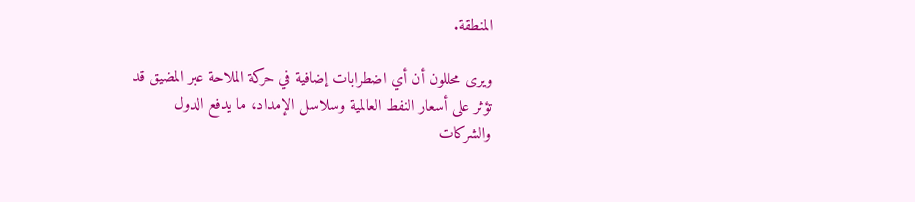المنطقة.

ويرى محللون أن أي اضطرابات إضافية في حركة الملاحة عبر المضيق قد تؤثر على أسعار النفط العالمية وسلاسل الإمداد، ما يدفع الدول والشركات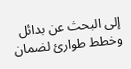إلى البحث عن بدائل وخطط طوارئ لضمان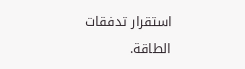استقرار تدفقات الطاقة.